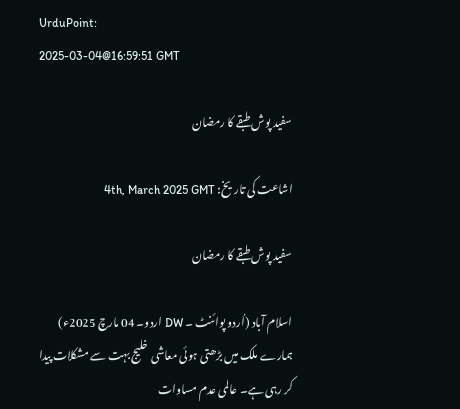UrduPoint:
2025-03-04@16:59:51 GMT

سفید پوش طبقے کا رمضان

اشاعت کی تاریخ: 4th, March 2025 GMT

سفید پوش طبقے کا رمضان

اسلام آباد (اُردو پوائنٹ ۔ DW اردو۔ 04 مارچ 2025ء) ہمارے ملک میں بڑھتی ہوئی معاشی خلیج بہت سے مشکلات پیدا کر رہی ہے۔ عالمی عدم مساوات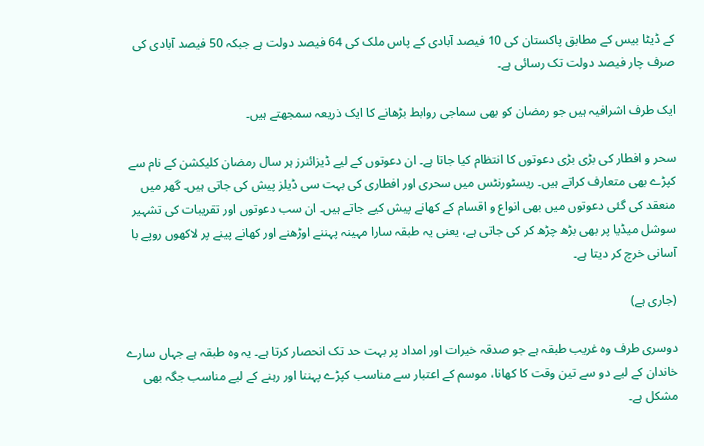کے ڈیٹا بیس کے مطابق پاکستان کی 10 فیصد آبادی کے پاس ملک کی 64 فیصد دولت ہے جبکہ 50 فیصد آبادی کی صرف چار فیصد دولت تک رسائی ہے۔

ایک طرف اشرافیہ ہیں جو رمضان کو بھی سماجی روابط بڑھانے کا ایک ذریعہ سمجھتے ہیں۔

سحر و افطار کی بڑی بڑی دعوتوں کا انتظام کیا جاتا ہے۔ ان دعوتوں کے لیے ڈیزائنرز ہر سال رمضان کلیکشن کے نام سے کپڑے بھی متعارف کراتے ہیں۔ ریسٹورنٹس میں سحری اور افطاری کی بہت سی ڈیلز پیش کی جاتی ہیں۔ گھر میں منعقد کی گئی دعوتوں میں بھی انواع و اقسام کے کھانے پیش کیے جاتے ہیں۔ ان سب دعوتوں اور تقریبات کی تشہیر سوشل میڈیا پر بھی بڑھ چڑھ کر کی جاتی ہے، یعنی یہ طبقہ سارا مہینہ پہننے اوڑھنے اور کھانے پینے پر لاکھوں روپے با آسانی خرچ کر دیتا ہے۔

(جاری ہے)

دوسری طرف وہ غریب طبقہ ہے جو صدقہ خیرات اور امداد پر بہت حد تک انحصار کرتا ہے۔ یہ وہ طبقہ ہے جہاں سارے خاندان کے لیے دو سے تین وقت کا کھانا، موسم کے اعتبار سے مناسب کپڑے پہننا اور رہنے کے لیے مناسب جگہ بھی مشکل ہے۔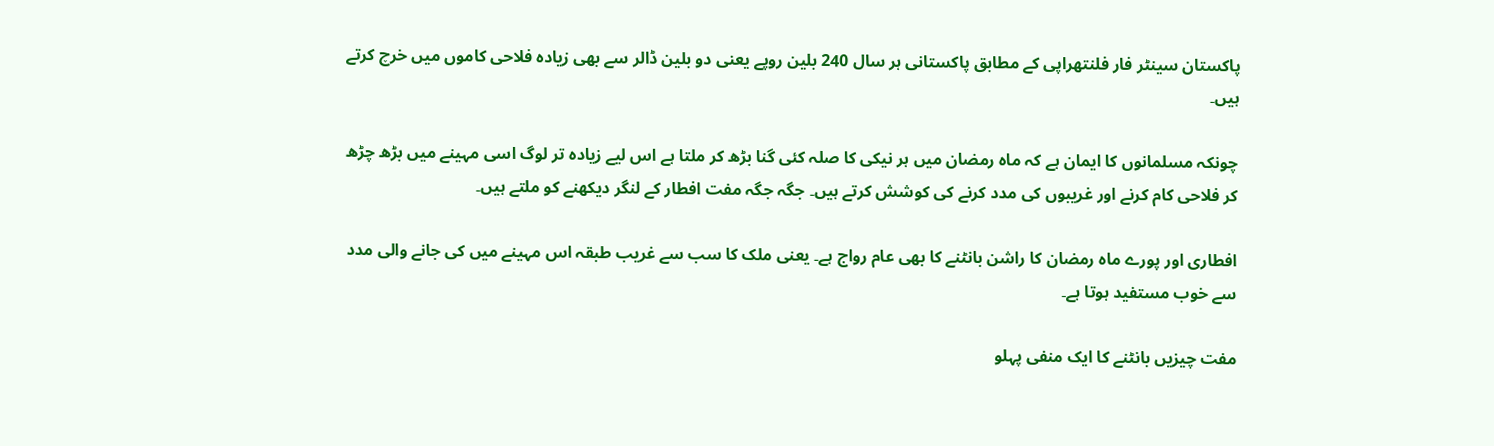پاکستان سینٹر فار فلنتھراپی کے مطابق پاکستانی ہر سال 240 بلین روپے یعنی دو بلین ڈالر سے بھی زیادہ فلاحی کاموں میں خرچ کرتے ہیں۔

چونکہ مسلمانوں کا ایمان ہے کہ ماہ رمضان میں ہر نیکی کا صلہ کئی گنا بڑھ کر ملتا ہے اس لیے زیادہ تر لوگ اسی مہینے میں بڑھ چڑھ کر فلاحی کام کرنے اور غریبوں کی مدد کرنے کی کوشش کرتے ہیں۔ جگہ جگہ مفت افطار کے لنگر دیکھنے کو ملتے ہیں۔

افطاری اور پورے ماہ رمضان کا راشن بانٹنے کا بھی عام رواج ہے۔ یعنی ملک کا سب سے غریب طبقہ اس مہینے میں کی جانے والی مدد سے خوب مستفید ہوتا ہے۔

مفت چیزیں بانٹنے کا ایک منفی پہلو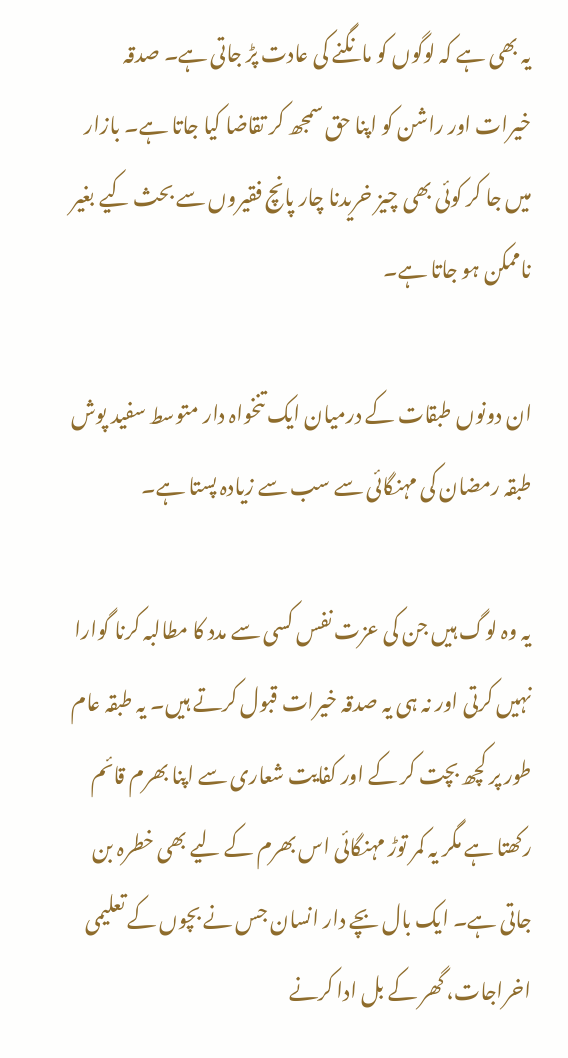یہ بھی ہے کہ لوگوں کو مانگنے کی عادت پڑ جاتی ہے۔ صدقہ خیرات اور راشن کو اپنا حق سمجھ کر تقاضا کیا جاتا ہے۔ بازار میں جا کر کوئی بھی چیز خریدنا چار پانچ فقیروں سے بحث کیے بغیر ناممکن ہو جاتا ہے۔

ان دونوں طبقات کے درمیان ایک تنخواہ دار متوسط سفید پوش طبقہ رمضان کی مہنگائی سے سب سے زیادہ پستا ہے۔

یہ وہ لوگ ہیں جن کی عزت نفس کسی سے مدد کا مطالبہ کرنا گوارا نہیں کرتی اور نہ ہی یہ صدقہ خیرات قبول کرتے ہیں۔ یہ طبقہ عام طور پر کچھ بچت کر کے اور کفایت شعاری سے اپنا بھرم قائم رکھتا ہے مگر یہ کمر توڑ مہنگائی اس بھرم کے لیے بھی خطرہ بن جاتی ہے۔ ایک بال بچے دار انسان جس نے بچوں کے تعلیمی اخراجات، گھر کے بل ادا کرنے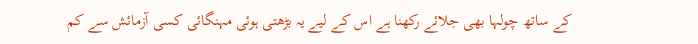کے ساتھ چولہا بھی جلائے رکھنا ہے اس کے لیے یہ بڑھتی ہوئی مہنگائی کسی آزمائش سے کم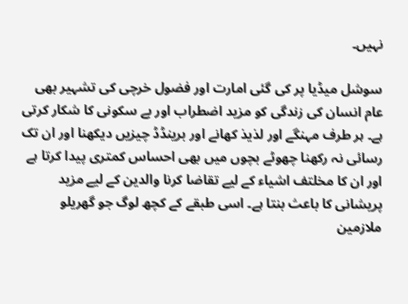نہیں۔

سوشل میڈیا پر کی گئی امارت اور فضول خرچی کی تشہیر بھی عام انسان کی زندگی کو مزید اضطراب اور بے سکونی کا شکار کرتی ہے۔ ہر طرف مہنگے اور لذیذ کھانے اور برینڈڈ چیزیں دیکھنا اور ان تک رسائی نہ رکھنا چھوٹے بچوں میں بھی احساس کمتری پیدا کرتا ہے اور ان کا مخلتف اشیاء کے لیے تقاضا کرنا والدین کے لیے مزید پریشانی کا باعث بنتا ہے۔ اسی طبقے کے کچھ لوگ جو گھریلو ملازمین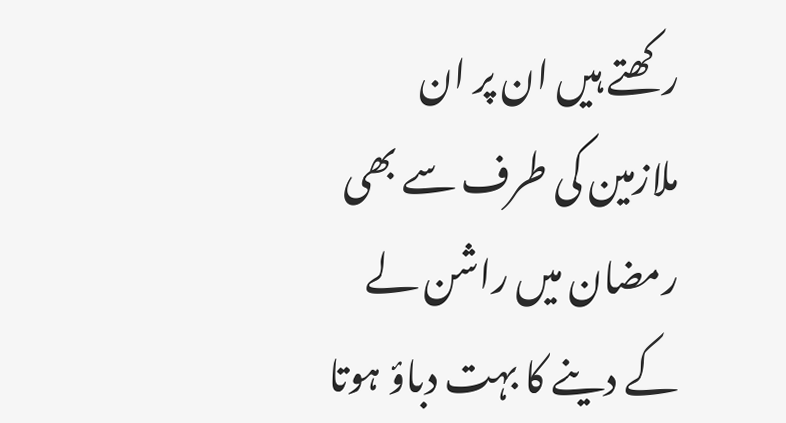رکھتے ہیں ان پر ان ملازمین کی طرف سے بھی رمضان میں راشن لے کے دینے کا بہت دباؤ ہوتا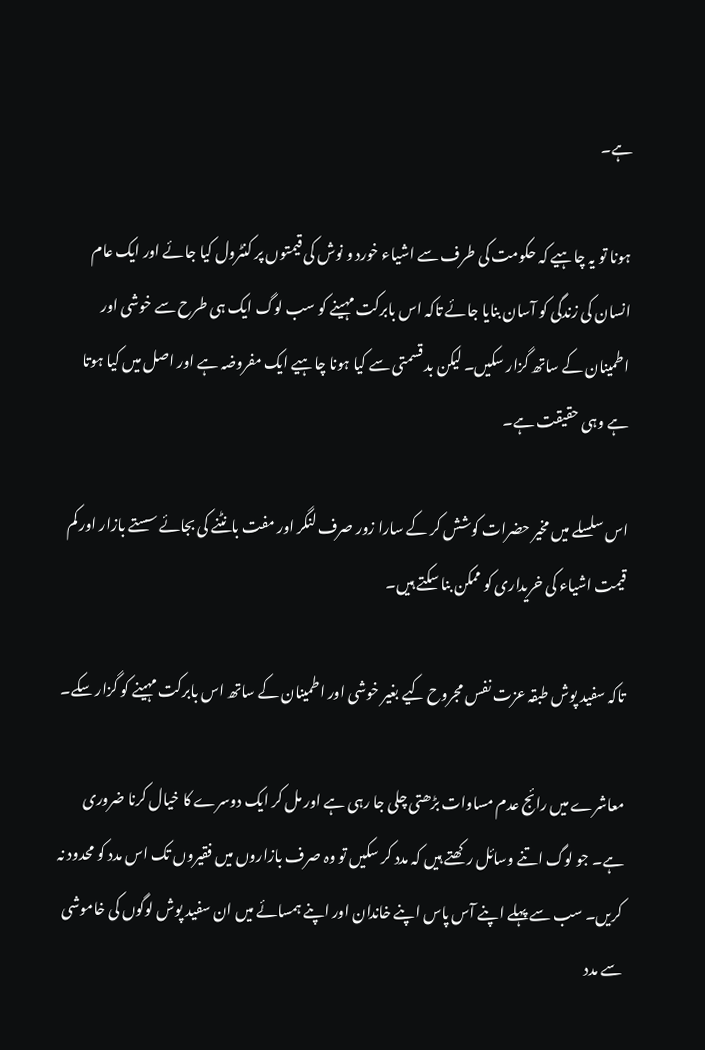ہے۔

ہونا تو یہ چاہیے کہ حکومت کی طرف سے اشیاء خورد و نوش کی قیمتوں پر کنٹرول کیا جائے اور ایک عام انسان کی زندگی کو آسان بنایا جائے تاکہ اس بابرکت مہینے کو سب لوگ ایک ہی طرح سے خوشی اور اطمینان کے ساتھ گزار سکیں۔ لیکن بد قسمتی سے کیا ہونا چاہیے ایک مفروضہ ہے اور اصل میں کیا ہوتا ہے وہی حقیقت ہے۔

اس سلسلے میں مخیر حضرات کوشش کر کے سارا زور صرف لنگر اور مفت بانٹنے کی بجائے سستے بازار اور کم قیمت اشیاء کی خریداری کو ممکن بنا سکتے ہیں۔

تاکہ سفید پوش طبقہ عزت نفس مجروح کیے بغیر خوشی اور اطمینان کے ساتھ اس بابرکت مہینے کو گزار سکے۔

معاشرے میں رائج عدم مساوات بڑھتی چلی جا رہی ہے اور مل کر ایک دوسرے کا خیال کرنا ضروری ہے۔ جو لوگ اتنے وسائل رکھتے ہیں کہ مدد کر سکیں تو وہ صرف بازاروں میں فقیروں تک اس مدد کو محدود نہ کریں۔ سب سے پہلے اپنے آس پاس اپنے خاندان اور اپنے ہمسائے میں ان سفید پوش لوگوں کی خاموشی سے مدد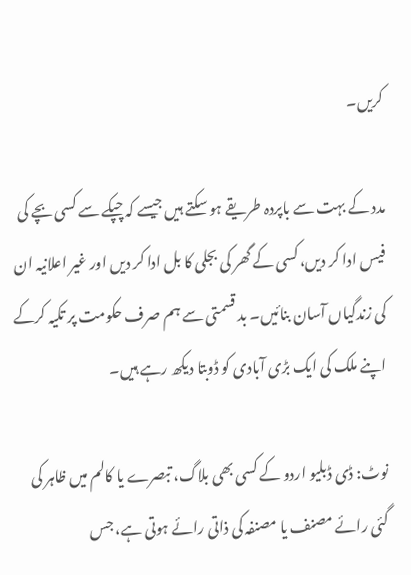کریں۔

مدد کے بہت سے باپردہ طریقے ہو سکتے ہیں جیسے کہ چپکے سے کسی بچے کی فیس ادا کر دیں، کسی کے گھر کی بجلی کا بل ادا کر دیں اور غیر اعلانیہ ان کی زندگیاں آسان بنائیں۔ بد قسمتی سے ہم صرف حکومت پر تکیہ کرکے اپنے ملک کی ایک بڑی آبادی کو ڈوبتا دیکھ رہے ہیں۔

نوٹ: ڈی ڈبلیو اردو کے کسی بھی بلاگ، تبصرے یا کالم میں ظاہر کی گئی رائے مصنف یا مصنفہ کی ذاتی رائے ہوتی ہے، جس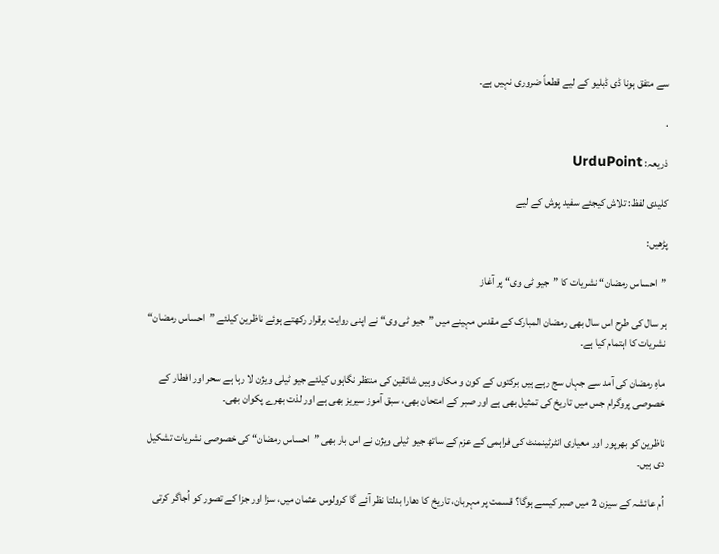سے متفق ہونا ڈی ڈبلیو کے لیے قطعاً ضروری نہیں ہے۔

.

ذریعہ: UrduPoint

کلیدی لفظ: تلاش کیجئے سفید پوش کے لیے

پڑھیں:

”احساس رمضان“ نشریات کا ”جیو ٹی وی“ پر آغاز

ہر سال کی طرح اس سال بھی رمضان المبارک کے مقدس مہینے میں ”جیو ٹی وی“ نے اپنی روایت برقرار رکھتے ہوئے ناظرین کیلئے ”احساس رمضان“ نشریات کا اہتمام کیا ہے۔

ماہِ رمضان کی آمد سے جہاں سج رہے ہیں برکتوں کے کون و مکاں وہیں شائقین کی منتظر نگاہوں کیلئے جیو ٹیلی ویژن لا رہا ہے سحر اور افطار کے خصوصی پروگرام جس میں تاریخ کی تمثیل بھی ہے اور صبر کے امتحان بھی، سبق آموز سیریز بھی ہے اور لذت بھرے پکوان بھی۔

ناظرین کو بھرپور اور معیاری انٹرٹینمنٹ کی فراہمی کے عزم کے ساتھ جیو ٹیلی ویژن نے اس بار بھی ”احساس رمضان“ کی خصوصی نشریات تشکیل دی ہیں۔

اُم عائشہ کے سیزن 2 میں صبر کیسے ہوگا؟ قسمت پر مہربان، تاریخ کا دھارا بدلتا نظر آئے گا کرولوس عثمان میں، سزا اور جزا کے تصور کو اُجاگر کرتی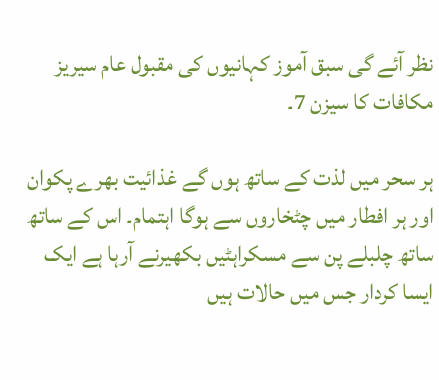نظر آئے گی سبق آموز کہانیوں کی مقبول عام سیریز مکافات کا سیزن 7۔

ہر سحر میں لذت کے ساتھ ہوں گے غذائیت بھرے پکوان اور ہر افطار میں چٹخاروں سے ہوگا اہتمام۔ اس کے ساتھ ساتھ چلبلے پن سے مسکراہٹیں بکھیرنے آرہا ہے ایک ایسا کردار جس میں حالات ہیں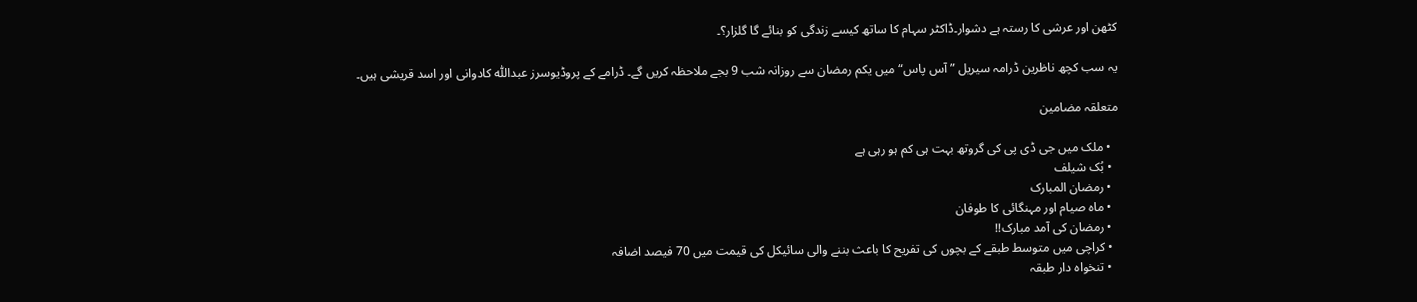کٹھن اور عرشی کا رستہ ہے دشوار۔ڈاکٹر سہام کا ساتھ کیسے زندگی کو بنائے گا گلزار؟۔

یہ سب کچھ ناظرین ڈرامہ سیریل ”آس پاس“ میں یکم رمضان سے روزانہ شب 9 بجے ملاحظہ کریں گے۔ ڈرامے کے پروڈیوسرز عبداللّٰہ کادوانی اور اسد قریشی ہیں۔

متعلقہ مضامین

  • ملک میں جی ڈی پی کی گروتھ بہت ہی کم ہو رہی ہے
  • بُک شیلف
  • رمضان المبارک
  • ماہ صیام اور مہنگائی کا طوفان
  • رمضان کی آمد مبارک!!
  • کراچی میں متوسط طبقے کے بچوں کی تفریح کا باعث بننے والی سائیکل کی قیمت میں 70 فیصد اضافہ
  • تنخواہ دار طبقہ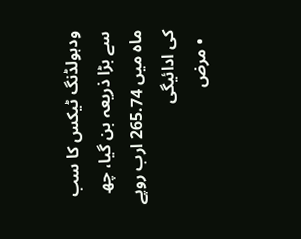ودہولڈنگ ٹیکس کا سب سے بڑا ذریعہ بن گیا، چھ ماہ میں 265.74 ارب روپے کی ادائیگی
  • مرض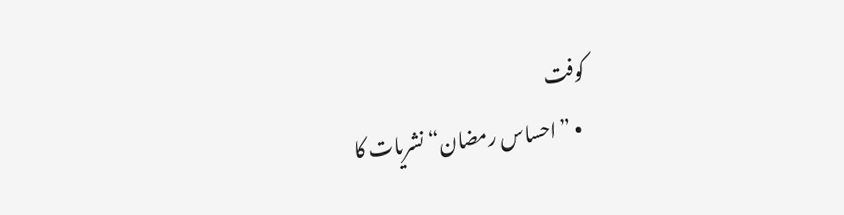کوفت
  • ”احساس رمضان“ نشریات کا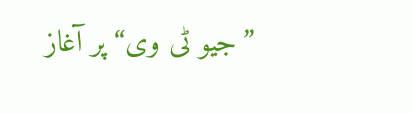”جیو ٹی وی“ پر آغاز